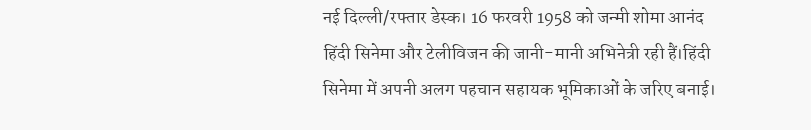नई दिल्ली/रफ्तार डेस्क। 16 फरवरी 1958 को जन्मी शोमा आनंद हिंदी सिनेमा और टेलीविजन की जानी-मानी अभिनेत्री रही हैं।हिंदी सिनेमा में अपनी अलग पहचान सहायक भूमिकाओं के जरिए बनाई।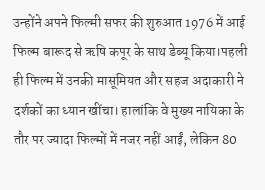उन्होंने अपने फिल्मी सफर की शुरुआत 1976 में आई फिल्म बारूद से ऋषि कपूर के साथ डेब्यू किया।पहली ही फिल्म में उनकी मासूमियत और सहज अदाकारी ने दर्शकों का ध्यान खींचा। हालांकि वे मुख्य नायिका के तौर पर ज्यादा फिल्मों में नजर नहीं आईं, लेकिन 80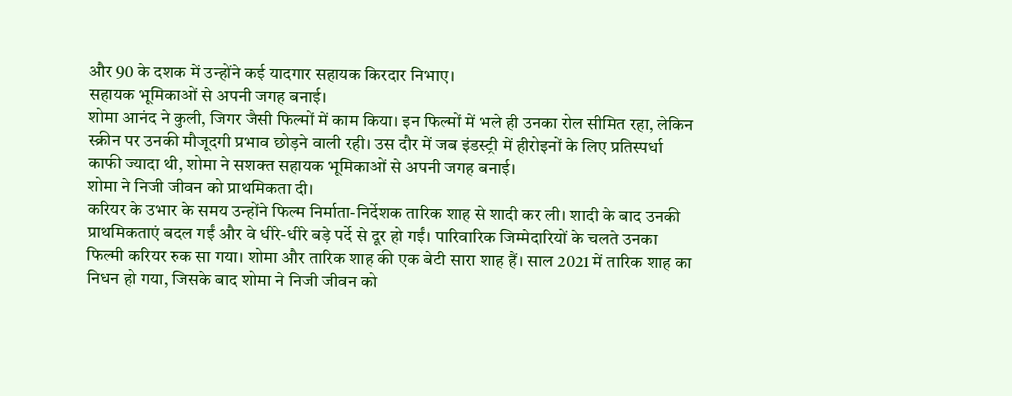और 90 के दशक में उन्होंने कई यादगार सहायक किरदार निभाए।
सहायक भूमिकाओं से अपनी जगह बनाई।
शोमा आनंद ने कुली, जिगर जैसी फिल्मों में काम किया। इन फिल्मों में भले ही उनका रोल सीमित रहा, लेकिन स्क्रीन पर उनकी मौजूदगी प्रभाव छोड़ने वाली रही। उस दौर में जब इंडस्ट्री में हीरोइनों के लिए प्रतिस्पर्धा काफी ज्यादा थी, शोमा ने सशक्त सहायक भूमिकाओं से अपनी जगह बनाई।
शोमा ने निजी जीवन को प्राथमिकता दी।
करियर के उभार के समय उन्होंने फिल्म निर्माता-निर्देशक तारिक शाह से शादी कर ली। शादी के बाद उनकी प्राथमिकताएं बदल गईं और वे धीरे-धीरे बड़े पर्दे से दूर हो गईं। पारिवारिक जिम्मेदारियों के चलते उनका फिल्मी करियर रुक सा गया। शोमा और तारिक शाह की एक बेटी सारा शाह हैं। साल 2021 में तारिक शाह का निधन हो गया, जिसके बाद शोमा ने निजी जीवन को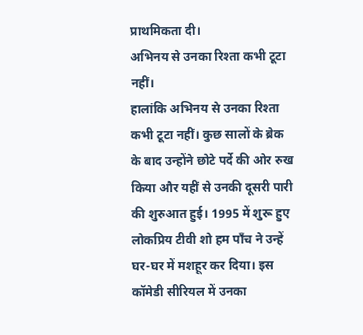प्राथमिकता दी।
अभिनय से उनका रिश्ता कभी टूटा नहीं।
हालांकि अभिनय से उनका रिश्ता कभी टूटा नहीं। कुछ सालों के ब्रेक के बाद उन्होंने छोटे पर्दे की ओर रुख किया और यहीं से उनकी दूसरी पारी की शुरुआत हुई। 1995 में शुरू हुए लोकप्रिय टीवी शो हम पाँच ने उन्हें घर-घर में मशहूर कर दिया। इस कॉमेडी सीरियल में उनका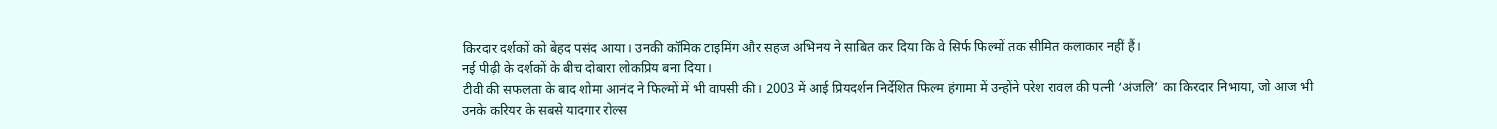किरदार दर्शकों को बेहद पसंद आया। उनकी कॉमिक टाइमिंग और सहज अभिनय ने साबित कर दिया कि वे सिर्फ फिल्मों तक सीमित कलाकार नहीं हैं।
नई पीढ़ी के दर्शकों के बीच दोबारा लोकप्रिय बना दिया।
टीवी की सफलता के बाद शोमा आनंद ने फिल्मों में भी वापसी की। 2003 में आई प्रियदर्शन निर्देशित फिल्म हंगामा में उन्होंने परेश रावल की पत्नी ‘अंजलि’ का किरदार निभाया, जो आज भी उनके करियर के सबसे यादगार रोल्स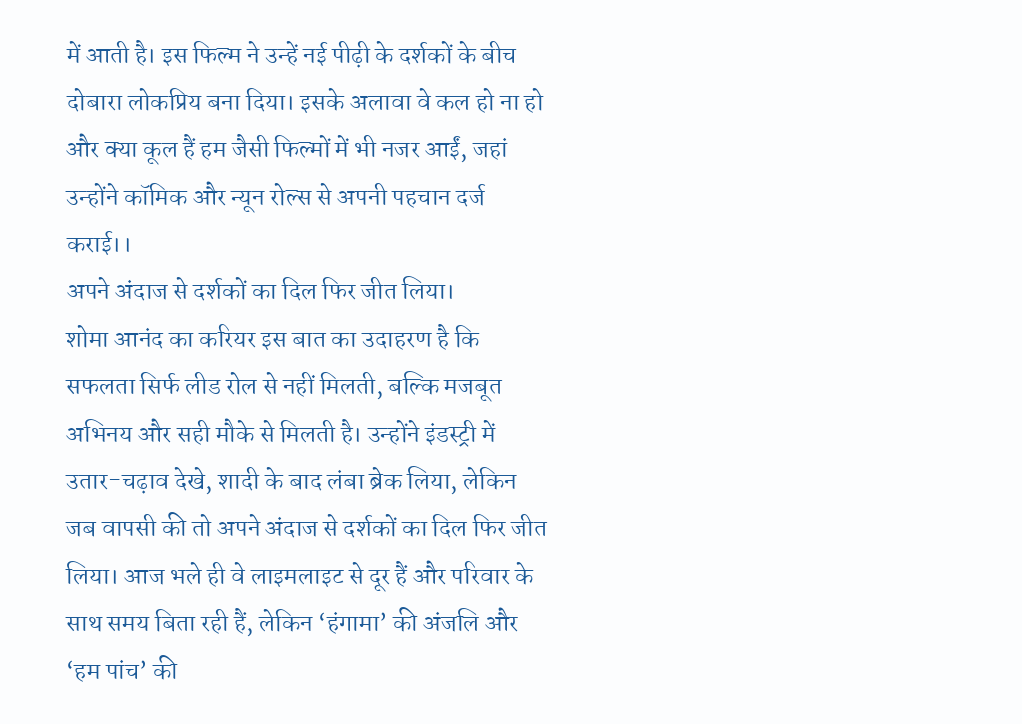में आती है। इस फिल्म ने उन्हें नई पीढ़ी के दर्शकों के बीच दोबारा लोकप्रिय बना दिया। इसके अलावा वे कल हो ना हो और क्या कूल हैं हम जैसी फिल्मों में भी नजर आईं, जहां उन्होंने कॉमिक और न्यून रोल्स से अपनी पहचान दर्ज कराई।।
अपने अंदाज से दर्शकों का दिल फिर जीत लिया।
शोमा आनंद का करियर इस बात का उदाहरण है कि सफलता सिर्फ लीड रोल से नहीं मिलती, बल्कि मजबूत अभिनय और सही मौके से मिलती है। उन्होंने इंडस्ट्री में उतार-चढ़ाव देखे, शादी के बाद लंबा ब्रेक लिया, लेकिन जब वापसी की तो अपने अंदाज से दर्शकों का दिल फिर जीत लिया। आज भले ही वे लाइमलाइट से दूर हैं और परिवार के साथ समय बिता रही हैं, लेकिन ‘हंगामा’ की अंजलि और ‘हम पांच’ की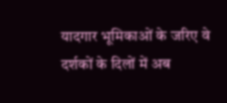यादगार भूमिकाओं के जरिए वे दर्शकों के दिलों में अब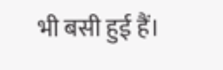भी बसी हुई हैं।